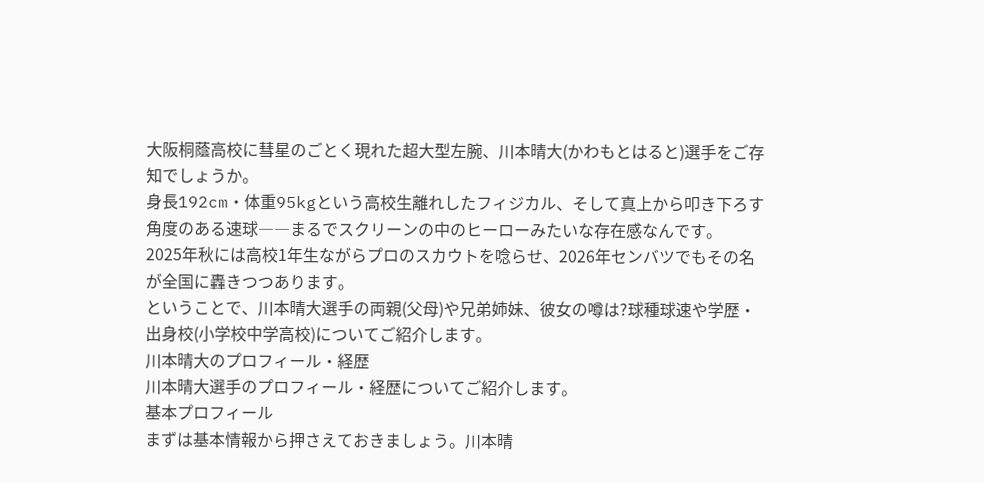大阪桐蔭高校に彗星のごとく現れた超大型左腕、川本晴大(かわもとはると)選手をご存知でしょうか。
身長192cm・体重95kgという高校生離れしたフィジカル、そして真上から叩き下ろす角度のある速球――まるでスクリーンの中のヒーローみたいな存在感なんです。
2025年秋には高校1年生ながらプロのスカウトを唸らせ、2026年センバツでもその名が全国に轟きつつあります。
ということで、川本晴大選手の両親(父母)や兄弟姉妹、彼女の噂は?球種球速や学歴・出身校(小学校中学高校)についてご紹介します。
川本晴大のプロフィール・経歴
川本晴大選手のプロフィール・経歴についてご紹介します。
基本プロフィール
まずは基本情報から押さえておきましょう。川本晴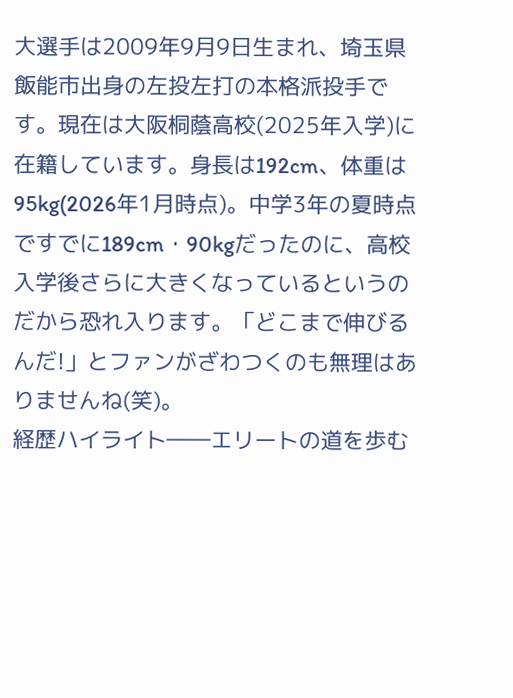大選手は2009年9月9日生まれ、埼玉県飯能市出身の左投左打の本格派投手です。現在は大阪桐蔭高校(2025年入学)に在籍しています。身長は192cm、体重は95kg(2026年1月時点)。中学3年の夏時点ですでに189cm・90kgだったのに、高校入学後さらに大きくなっているというのだから恐れ入ります。「どこまで伸びるんだ!」とファンがざわつくのも無理はありませんね(笑)。
経歴ハイライト――エリートの道を歩む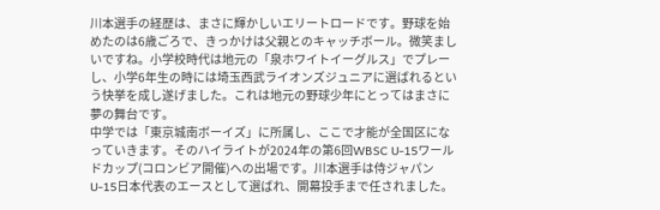川本選手の経歴は、まさに輝かしいエリートロードです。野球を始めたのは6歳ごろで、きっかけは父親とのキャッチボール。微笑ましいですね。小学校時代は地元の「泉ホワイトイーグルス」でプレーし、小学6年生の時には埼玉西武ライオンズジュニアに選ばれるという快挙を成し遂げました。これは地元の野球少年にとってはまさに夢の舞台です。
中学では「東京城南ボーイズ」に所属し、ここで才能が全国区になっていきます。そのハイライトが2024年の第6回WBSC U-15ワールドカップ(コロンビア開催)への出場です。川本選手は侍ジャパンU-15日本代表のエースとして選ばれ、開幕投手まで任されました。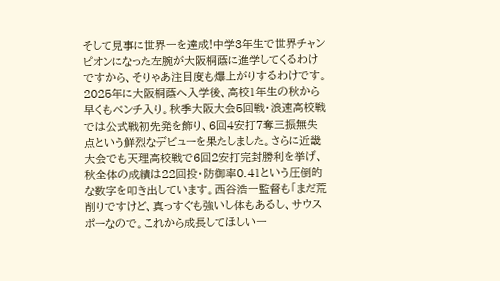そして見事に世界一を達成!中学3年生で世界チャンピオンになった左腕が大阪桐蔭に進学してくるわけですから、そりゃあ注目度も爆上がりするわけです。
2025年に大阪桐蔭へ入学後、高校1年生の秋から早くもベンチ入り。秋季大阪大会5回戦・浪速高校戦では公式戦初先発を飾り、6回4安打7奪三振無失点という鮮烈なデビューを果たしました。さらに近畿大会でも天理高校戦で6回2安打完封勝利を挙げ、秋全体の成績は22回投・防御率0.41という圧倒的な数字を叩き出しています。西谷浩一監督も「まだ荒削りですけど、真っすぐも強いし体もあるし、サウスポーなので。これから成長してほしい一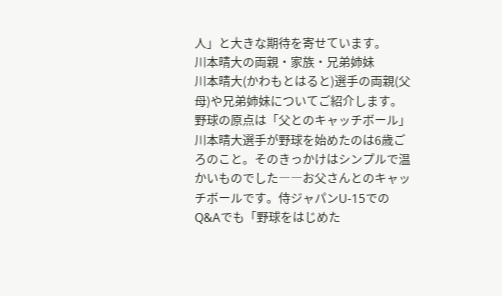人」と大きな期待を寄せています。
川本晴大の両親・家族・兄弟姉妹
川本晴大(かわもとはると)選手の両親(父母)や兄弟姉妹についてご紹介します。
野球の原点は「父とのキャッチボール」
川本晴大選手が野球を始めたのは6歳ごろのこと。そのきっかけはシンプルで温かいものでした――お父さんとのキャッチボールです。侍ジャパンU-15でのQ&Aでも「野球をはじめた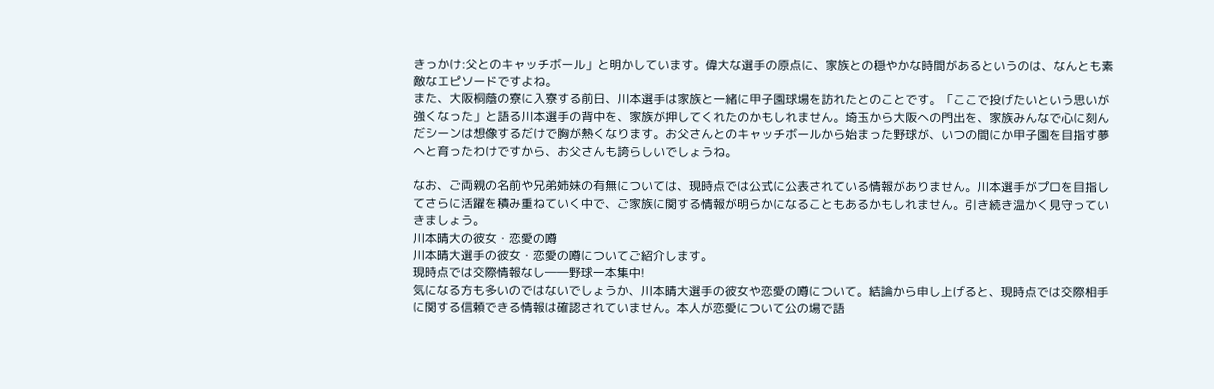きっかけ:父とのキャッチボール」と明かしています。偉大な選手の原点に、家族との穏やかな時間があるというのは、なんとも素敵なエピソードですよね。
また、大阪桐蔭の寮に入寮する前日、川本選手は家族と一緒に甲子園球場を訪れたとのことです。「ここで投げたいという思いが強くなった」と語る川本選手の背中を、家族が押してくれたのかもしれません。埼玉から大阪への門出を、家族みんなで心に刻んだシーンは想像するだけで胸が熱くなります。お父さんとのキャッチボールから始まった野球が、いつの間にか甲子園を目指す夢へと育ったわけですから、お父さんも誇らしいでしょうね。

なお、ご両親の名前や兄弟姉妹の有無については、現時点では公式に公表されている情報がありません。川本選手がプロを目指してさらに活躍を積み重ねていく中で、ご家族に関する情報が明らかになることもあるかもしれません。引き続き温かく見守っていきましょう。
川本晴大の彼女・恋愛の噂
川本晴大選手の彼女・恋愛の噂についてご紹介します。
現時点では交際情報なし――野球一本集中!
気になる方も多いのではないでしょうか、川本晴大選手の彼女や恋愛の噂について。結論から申し上げると、現時点では交際相手に関する信頼できる情報は確認されていません。本人が恋愛について公の場で語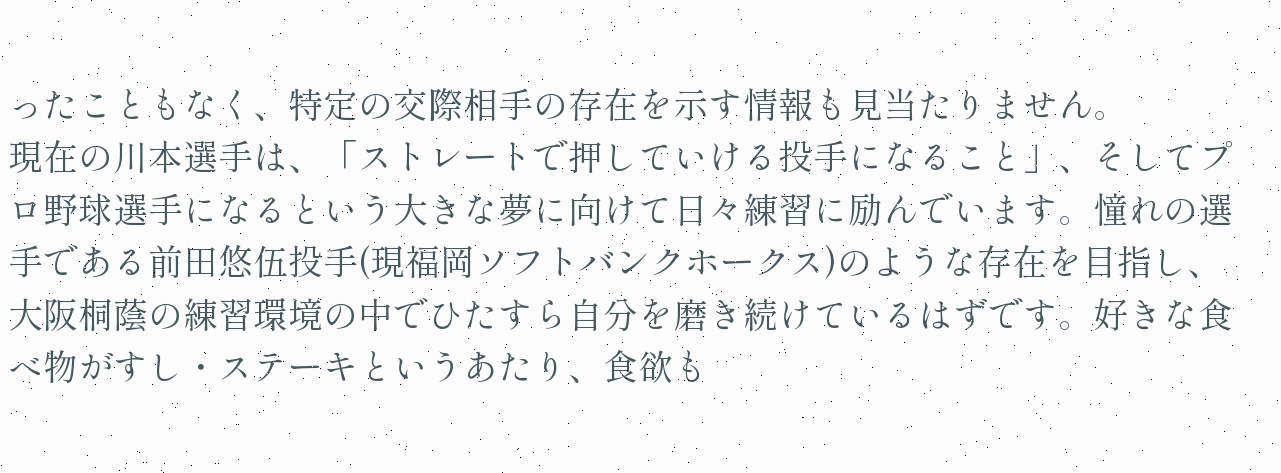ったこともなく、特定の交際相手の存在を示す情報も見当たりません。
現在の川本選手は、「ストレートで押していける投手になること」、そしてプロ野球選手になるという大きな夢に向けて日々練習に励んでいます。憧れの選手である前田悠伍投手(現福岡ソフトバンクホークス)のような存在を目指し、大阪桐蔭の練習環境の中でひたすら自分を磨き続けているはずです。好きな食べ物がすし・ステーキというあたり、食欲も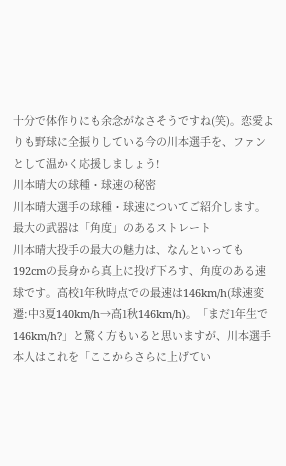十分で体作りにも余念がなさそうですね(笑)。恋愛よりも野球に全振りしている今の川本選手を、ファンとして温かく応援しましょう!
川本晴大の球種・球速の秘密
川本晴大選手の球種・球速についてご紹介します。
最大の武器は「角度」のあるストレート
川本晴大投手の最大の魅力は、なんといっても192cmの長身から真上に投げ下ろす、角度のある速球です。高校1年秋時点での最速は146km/h(球速変遷:中3夏140km/h→高1秋146km/h)。「まだ1年生で146km/h?」と驚く方もいると思いますが、川本選手本人はこれを「ここからさらに上げてい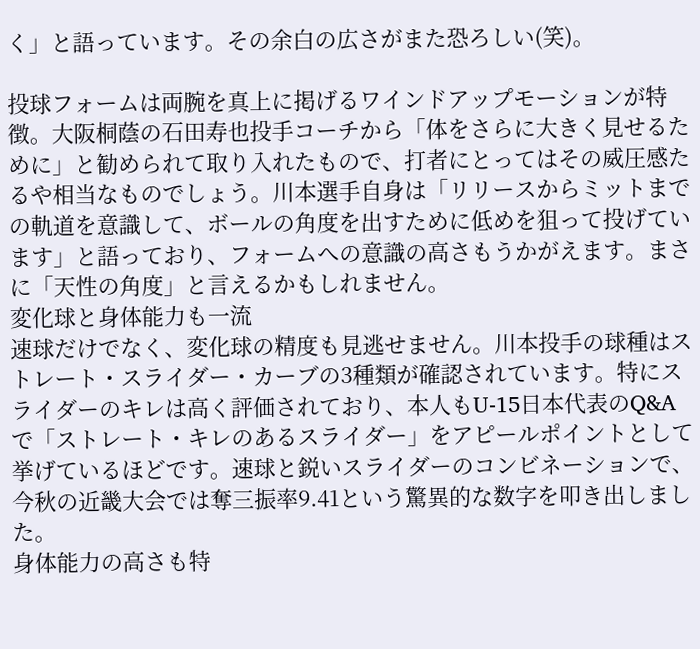く」と語っています。その余白の広さがまた恐ろしい(笑)。

投球フォームは両腕を真上に掲げるワインドアップモーションが特徴。大阪桐蔭の石田寿也投手コーチから「体をさらに大きく見せるために」と勧められて取り入れたもので、打者にとってはその威圧感たるや相当なものでしょう。川本選手自身は「リリースからミットまでの軌道を意識して、ボールの角度を出すために低めを狙って投げています」と語っており、フォームへの意識の高さもうかがえます。まさに「天性の角度」と言えるかもしれません。
変化球と身体能力も一流
速球だけでなく、変化球の精度も見逃せません。川本投手の球種はストレート・スライダー・カーブの3種類が確認されています。特にスライダーのキレは高く評価されており、本人もU-15日本代表のQ&Aで「ストレート・キレのあるスライダー」をアピールポイントとして挙げているほどです。速球と鋭いスライダーのコンビネーションで、今秋の近畿大会では奪三振率9.41という驚異的な数字を叩き出しました。
身体能力の高さも特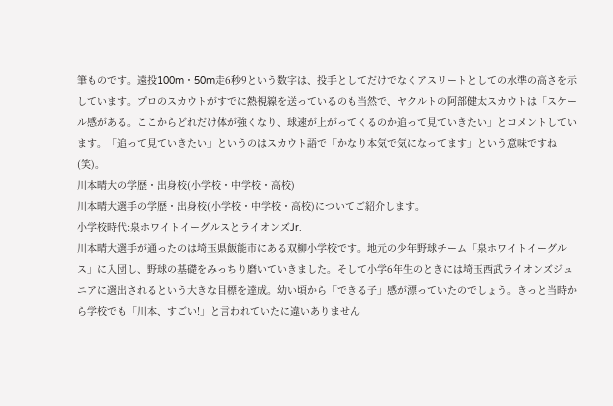筆ものです。遠投100m・50m走6秒9という数字は、投手としてだけでなくアスリートとしての水準の高さを示しています。プロのスカウトがすでに熱視線を送っているのも当然で、ヤクルトの阿部健太スカウトは「スケール感がある。ここからどれだけ体が強くなり、球速が上がってくるのか追って見ていきたい」とコメントしています。「追って見ていきたい」というのはスカウト語で「かなり本気で気になってます」という意味ですね(笑)。
川本晴大の学歴・出身校(小学校・中学校・高校)
川本晴大選手の学歴・出身校(小学校・中学校・高校)についてご紹介します。
小学校時代:泉ホワイトイーグルスとライオンズJr.
川本晴大選手が通ったのは埼玉県飯能市にある双柳小学校です。地元の少年野球チーム「泉ホワイトイーグルス」に入団し、野球の基礎をみっちり磨いていきました。そして小学6年生のときには埼玉西武ライオンズジュニアに選出されるという大きな目標を達成。幼い頃から「できる子」感が漂っていたのでしょう。きっと当時から学校でも「川本、すごい!」と言われていたに違いありません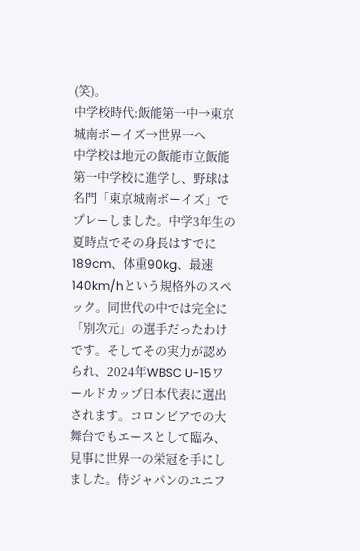(笑)。
中学校時代:飯能第一中→東京城南ボーイズ→世界一へ
中学校は地元の飯能市立飯能第一中学校に進学し、野球は名門「東京城南ボーイズ」でプレーしました。中学3年生の夏時点でその身長はすでに189cm、体重90kg、最速140km/hという規格外のスペック。同世代の中では完全に「別次元」の選手だったわけです。そしてその実力が認められ、2024年WBSC U-15ワールドカップ日本代表に選出されます。コロンビアでの大舞台でもエースとして臨み、見事に世界一の栄冠を手にしました。侍ジャパンのユニフ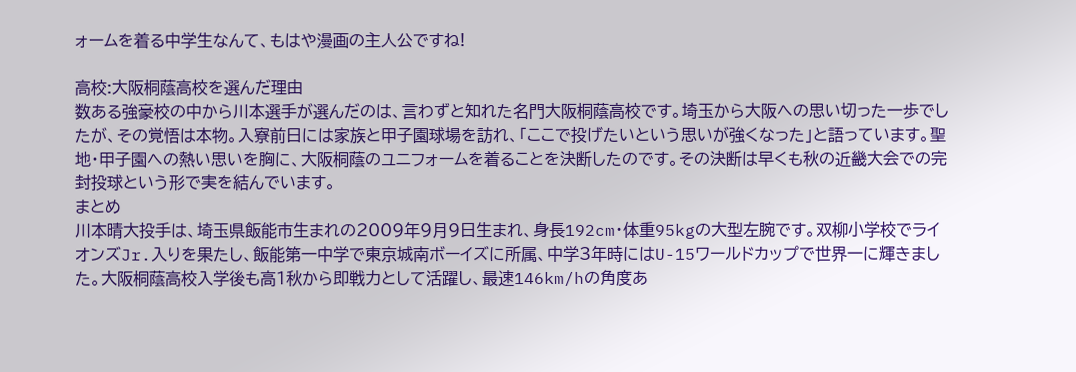ォームを着る中学生なんて、もはや漫画の主人公ですね!

高校:大阪桐蔭高校を選んだ理由
数ある強豪校の中から川本選手が選んだのは、言わずと知れた名門大阪桐蔭高校です。埼玉から大阪への思い切った一歩でしたが、その覚悟は本物。入寮前日には家族と甲子園球場を訪れ、「ここで投げたいという思いが強くなった」と語っています。聖地・甲子園への熱い思いを胸に、大阪桐蔭のユニフォームを着ることを決断したのです。その決断は早くも秋の近畿大会での完封投球という形で実を結んでいます。
まとめ
川本晴大投手は、埼玉県飯能市生まれの2009年9月9日生まれ、身長192cm・体重95kgの大型左腕です。双柳小学校でライオンズJr.入りを果たし、飯能第一中学で東京城南ボーイズに所属、中学3年時にはU-15ワールドカップで世界一に輝きました。大阪桐蔭高校入学後も高1秋から即戦力として活躍し、最速146km/hの角度あ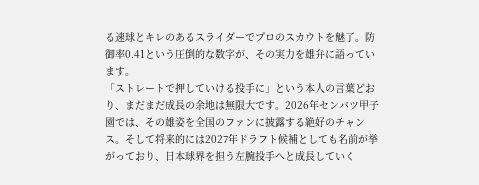る速球とキレのあるスライダーでプロのスカウトを魅了。防御率0.41という圧倒的な数字が、その実力を雄弁に語っています。
「ストレートで押していける投手に」という本人の言葉どおり、まだまだ成長の余地は無限大です。2026年センバツ甲子園では、その雄姿を全国のファンに披露する絶好のチャンス。そして将来的には2027年ドラフト候補としても名前が挙がっており、日本球界を担う左腕投手へと成長していく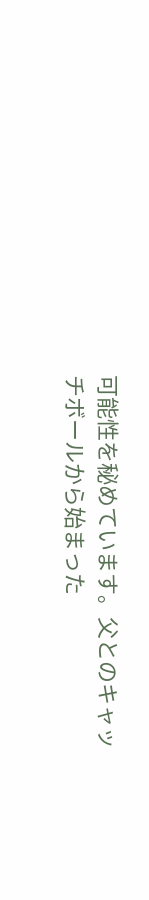可能性を秘めています。父とのキャッチボールから始まった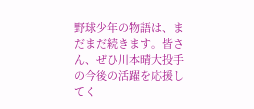野球少年の物語は、まだまだ続きます。皆さん、ぜひ川本晴大投手の今後の活躍を応援してく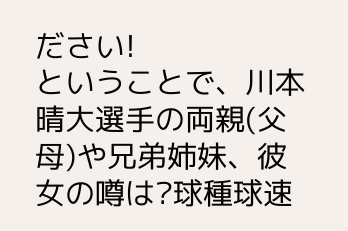ださい!
ということで、川本晴大選手の両親(父母)や兄弟姉妹、彼女の噂は?球種球速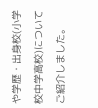や学歴・出身校(小学校中学高校)についてご紹介しました。